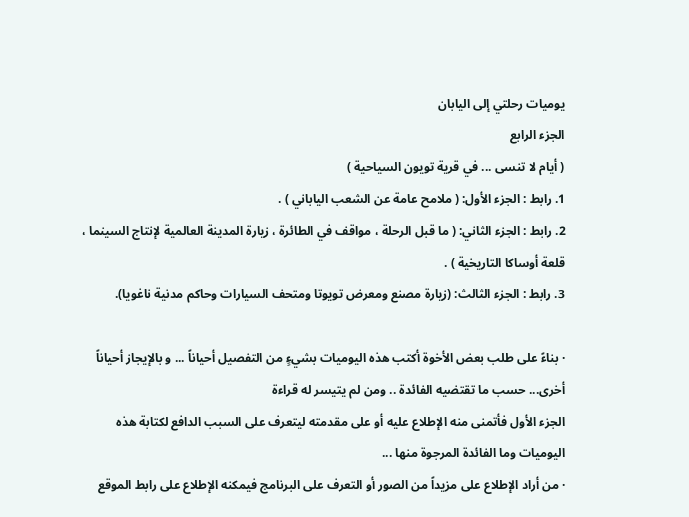يوميات رحلتي إلى اليابان
الجزء الرابع
( أيام لا تنسى ... في قرية تويون السياحية )
1. رابط : الجزء الأول: ( ملامح عامة عن الشعب الياباني ) .
2. رابط : الجزء الثاني: ( ما قبل الرحلة ، مواقف في الطائرة ، زيارة المدينة العالمية لإنتاج السينما ، قلعة أوساكا التاريخية ) .
3. رابط : الجزء الثالث: (زيارة مصنع ومعرض تويوتا ومتحف السيارات وحاكم مدنية ناغويا).

· بناءً على طلب بعض الأخوة أكتب هذه اليوميات بشيءٍ من التفصيل أحياناً ... و بالإيجاز أحياناً أخرى... حسب ما تقتضيه الفائدة .. ومن لم يتيسر له قراءة
الجزء الأول فأتمنى منه الإطلاع عليه أو على مقدمته ليتعرف على السبب الدافع لكتابة هذه اليوميات وما الفائدة المرجوة منها ...
· من أراد الإطلاع على مزيداً من الصور أو التعرف على البرنامج فيمكنه الإطلاع على رابط الموقع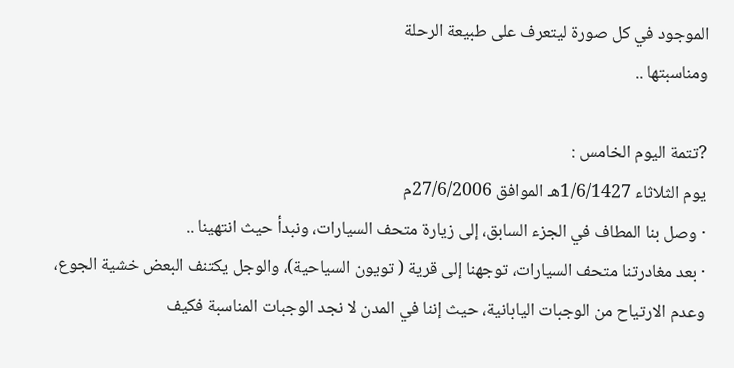الموجود في كل صورة ليتعرف على طبيعة الرحلة
ومناسبتها ..

?تتمة اليوم الخامس :
يوم الثلاثاء 1/6/1427هـ الموافق 27/6/2006م
· وصل بنا المطاف في الجزء السابق، إلى زيارة متحف السيارات، ونبدأ حيث انتهينا ..
· بعد مغادرتنا متحف السيارات، توجهنا إلى قرية ( تويون السياحية)، والوجل يكتنف البعض خشية الجوع، وعدم الارتياح من الوجبات اليابانية، حيث إننا في المدن لا نجد الوجبات المناسبة فكيف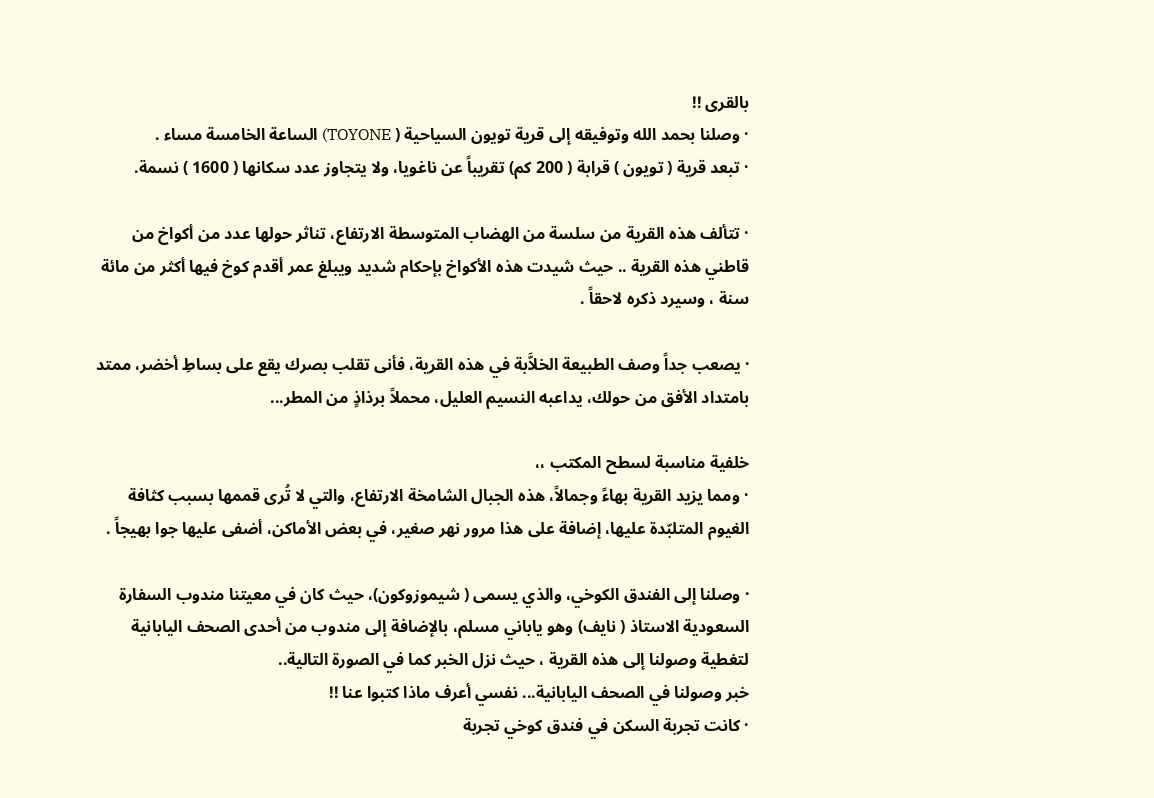بالقرى !!
· وصلنا بحمد الله وتوفيقه إلى قرية تويون السياحية ( TOYONE) الساعة الخامسة مساء .
· تبعد قرية ( تويون ) قرابة ( 200 كم) تقريباً عن ناغويا، ولا يتجاوز عدد سكانها ( 1600 ) نسمة.

· تتألف هذه القرية من سلسة من الهضاب المتوسطة الارتفاع، تناثر حولها عدد من أكواخ من قاطني هذه القرية .. حيث شيدت هذه الأكواخ بإحكام شديد ويبلغ عمر أقدم كوخ فيها أكثر من مائة سنة ، وسيرد ذكره لاحقاً .

· يصعب جداً وصف الطبيعة الخلاَّبة في هذه القرية، فأنى تقلب بصرك يقع على بساطِ أخضر، ممتد بامتداد الأفق من حولك، يداعبه النسيم العليل، محملاً برذاذٍ من المطر...

خلفية مناسبة لسطح المكتب ،،
· ومما يزيد القرية بهاءً وجمالاً، هذه الجبال الشامخة الارتفاع، والتي لا تُرى قممها بسبب كثافة الغيوم المتلبّدة عليها، إضافة على هذا مرور نهر صغير، في بعض الأماكن، أضفى عليها جوا بهيجاً .

· وصلنا إلى الفندق الكوخي، والذي يسمى ( شيموزوكون)، حيث كان في معيتنا مندوب السفارة السعودية الاستاذ ( نايف) وهو ياباني مسلم، بالإضافة إلى مندوب من أحدى الصحف اليابانية لتغطية وصولنا إلى هذه القرية ، حيث نزل الخبر كما في الصورة التالية..
خبر وصولنا في الصحف اليابانية... نفسي أعرف ماذا كتبوا عنا !!
· كانت تجربة السكن في فندق كوخي تجربة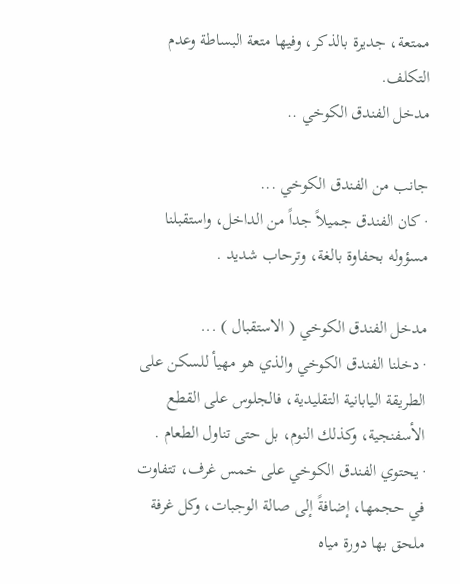ممتعة، جديرة بالذكر، وفيها متعة البساطة وعدم التكلف.
مدخل الفندق الكوخي ..

جانب من الفندق الكوخي ...
· كان الفندق جميلاً جداً من الداخل، واستقبلنا مسؤوله بحفاوة بالغة، وترحاب شديد .

مدخل الفندق الكوخي ( الاستقبال ) ...
· دخلنا الفندق الكوخي والذي هو مهيأ للسكن على الطريقة اليابانية التقليدية، فالجلوس على القطع الأسفنجية، وكذلك النوم، بل حتى تناول الطعام .
· يحتوي الفندق الكوخي على خمس غرف، تتفاوت في حجمها، إضافةً إلى صالة الوجبات، وكل غرفة ملحق بها دورة مياه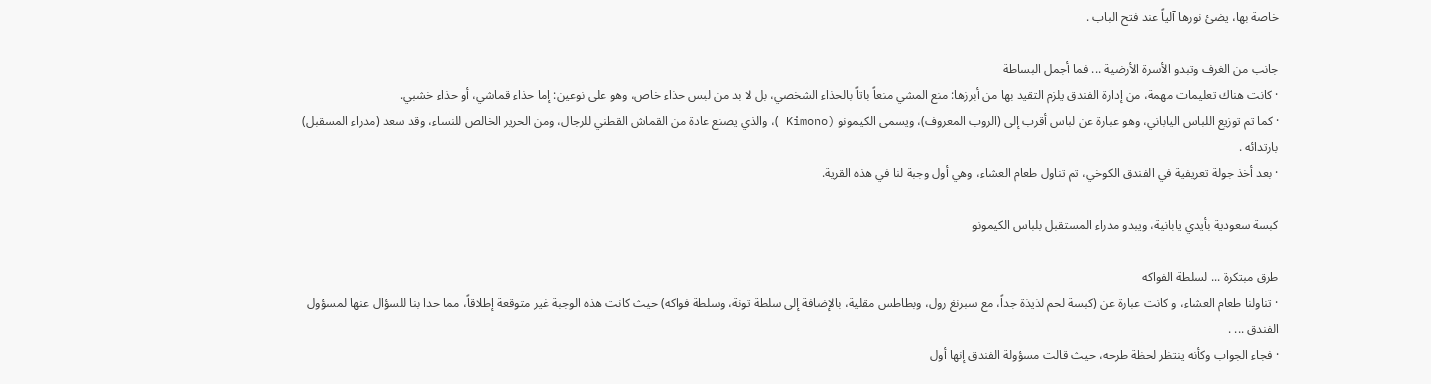خاصة بها، يضئ نورها آلياً عند فتح الباب .

جانب من الغرف وتبدو الأسرة الأرضية ... فما أجمل البساطة
· كانت هناك تعليمات مهمة، من إدارة الفندق يلزم التقيد بها من أبرزها: منع المشي منعاً باتاً بالحذاء الشخصي، بل لا بد من لبس حذاء خاص، وهو على نوعين: إما حذاء قماشي، أو حذاء خشبي.
· كما تم توزيع اللباس الياباني، وهو عبارة عن لباس أقرب إلى (الروب المعروف)، ويسمى الكيمونو (Kimono )، والذي يصنع عادة من القماش القطني للرجال، ومن الحرير الخالص للنساء، وقد سعد (مدراء المسقبل) بارتدائه .
· بعد أخذ جولة تعريفية في الفندق الكوخي، تم تناول طعام العشاء، وهي أول وجبة لنا في هذه القرية.

كبسة سعودية بأيدي يابانية، ويبدو مدراء المستقبل بلباس الكيمونو

طرق مبتكرة ... لسلطة الفواكه
· تناولنا طعام العشاء، و كانت عبارة عن (كبسة لحم لذيذة جداً، مع سبرنغ رول، وبطاطس مقلية، بالإضافة إلى سلطة تونة، وسلطة فواكه) حيث كانت هذه الوجبة غير متوقعة إطلاقاً، مما حدا بنا للسؤال عنها لمسؤول الفندق ... .
· فجاء الجواب وكأنه ينتظر لحظة طرحه، حيث قالت مسؤولة الفندق إنها أول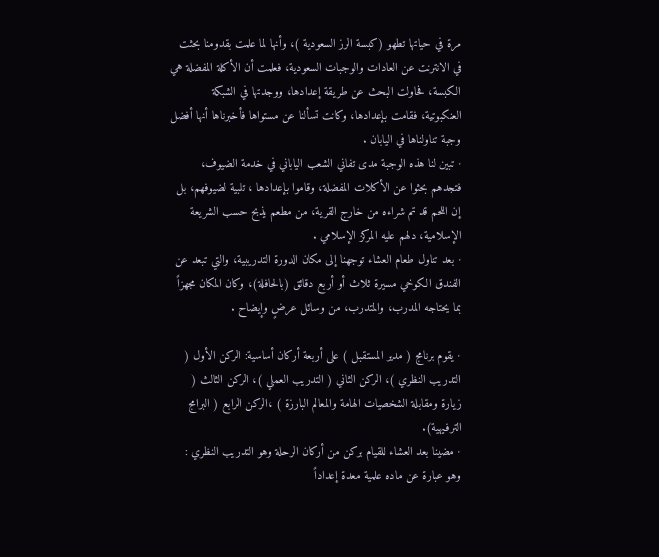مرة في حياتها تطهو (كبسة الرز السعودية )، وأنها لما علمت بقدومنا بحثت في الانترنت عن العادات والوجبات السعودية، فعلمت أن الأكلة المفضلة هي الكبسة، فحاولت البحث عن طريقة إعدادها، ووجدتها في الشبكة العنكبوتية، فقامت بإعدادها، وكانت تسألنا عن مستواها فأخبرناها أنها أفضل وجبة تناولناها في اليابان .
· تبين لنا هذه الوجبة مدى تفاني الشعب الياباني في خدمة الضيوف، فتجدهم بحثوا عن الأكلات المفضلة، وقاموا بإعدادها ، تلبية لضيوفهم، بل إن اللحم قد تم شراءه من خارج القرية، من مطعم يذبح حسب الشريعة الإسلامية، دلهم عليه المركز الإسلامي .
· بعد تناول طعام العشاء توجهنا إلى مكان الدورة التدريبية، والتي تبعد عن الفندق الكوخي مسيرة ثلاث أو أربع دقائق (بالحافلة)، وكان المكان مجهزاً بما يحتاجه المدرب، والمتدرب، من وسائل عرضٍ وإيضاح .

· يقوم برنامج ( مدير المستقبل ) على أربعة أركان أساسية: الركن الأول ( التدريب النظري )، الركن الثاني ( التدريب العملي )، الركن الثالث ( زيارة ومقابلة الشخصيات الهامة والمعالم البارزة ) ،الركن الرابع ( البرامج الترفـيهية).
· مضينا بعد العشاء للقيام بركن من أركان الرحلة وهو التدريب النظري : وهو عبارة عن ماده علمية معدة إعداداً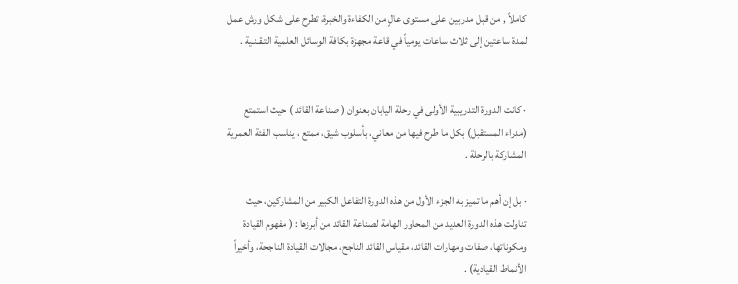كاملاً , من قبل مدربين على مستوى عالٍ من الكفاءة والخبرة، تطرح على شكل ورش عمل لمدة ساعتين إلى ثلاث ساعات يومياً في قاعة مجهزة بكافة الوسائل العلمية التـقـنـية .


· كانت الدورة التدريبية الأولى في رحلة اليابان بعنوان ( صناعة القائد ) حيث استمتع (مدراء المستقبل) بكل ما طرح فيها من معاني، بأسلوب شيق، ممتع ، يناسب الفئة العمرية المشاركة بالرحلة .

· بل إن أهم ما تميز به الجزء الأول من هذه الدورة التفاعل الكبير من المشاركين، حيث تناولت هذه الدورة العديد من المحاور الهامة لصناعة القائد من أبرزها : ( مفهوم القيادة ومكوناتها، صفات ومهارات القائد، مقياس القائد الناجح، مجالات القيادة الناجحة، وأخيراً الأنماط القيادية) .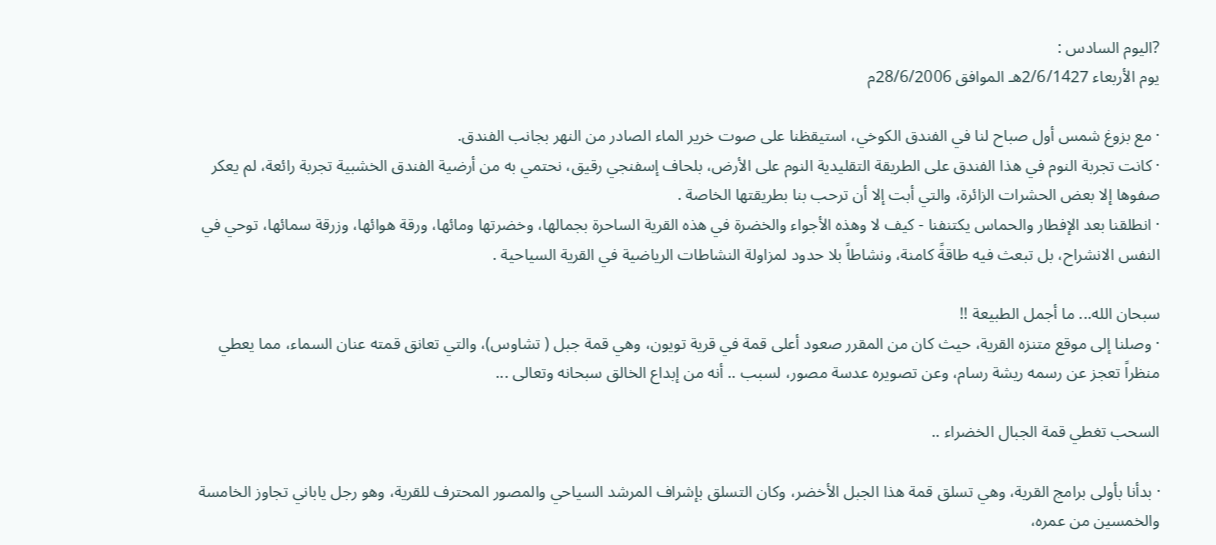?اليوم السادس :
يوم الأربعاء 2/6/1427هـ الموافق 28/6/2006م

· مع بزوغ شمس أول صباح لنا في الفندق الكوخي، استيقظنا على صوت خرير الماء الصادر من النهر بجانب الفندق.
· كانت تجربة النوم في هذا الفندق على الطريقة التقليدية النوم على الأرض، بلحاف إسفنجي رقيق، نحتمي به من أرضية الفندق الخشبية تجربة رائعة، لم يعكر صفوها إلا بعض الحشرات الزائرة، والتي أبت إلا أن ترحب بنا بطريقتها الخاصة .
· انطلقنا بعد الإفطار والحماس يكتنفنا - كيف لا وهذه الأجواء والخضرة في هذه القرية الساحرة بجمالها، وخضرتها ومائها، ورقة هوائها، وزرقة سمائها، توحي في النفس الانشراح، بل تبعث فيه طاقةً كامنة، ونشاطاً بلا حدود لمزاولة النشاطات الرياضية في القرية السياحية .

سبحان الله... ما أجمل الطبيعة !!
· وصلنا إلى موقع متنزه القرية، حيث كان من المقرر صعود أعلى قمة في قرية تويون، وهي قمة جبل ( تشاوس)، والتي تعانق قمته عنان السماء، مما يعطي منظراً تعجز عن رسمه ريشة رسام، وعن تصويره عدسة مصور، لسبب .. أنه من إبداع الخالق سبحانه وتعالى ...

السحب تغطي قمة الجبال الخضراء ..

· بدأنا بأولى برامج القرية، وهي تسلق قمة هذا الجبل الأخضر، وكان التسلق بإشراف المرشد السياحي والمصور المحترف للقرية، وهو رجل ياباني تجاوز الخامسة والخمسين من عمره،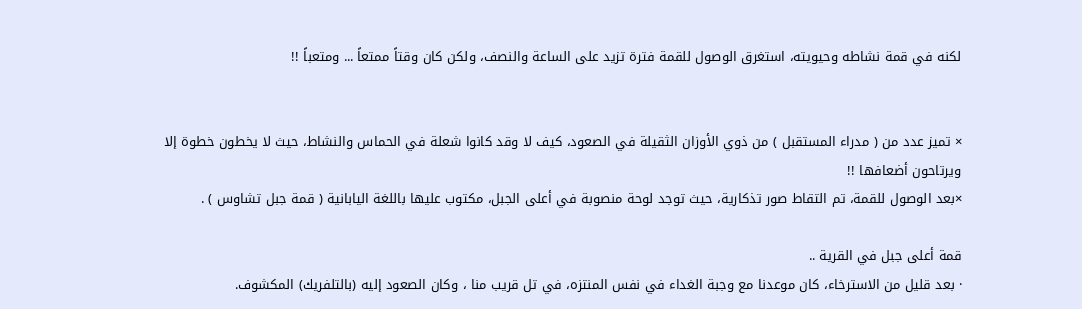لكنه في قمة نشاطه وحيويته، استغرق الوصول للقمة فترة تزيد على الساعة والنصف، ولكن كان وقتاً ممتعاً ... ومتعباً !!


× تميز عدد من ( مدراء المستقبل ) من ذوي الأوزان الثقيلة في الصعود، كيف لا وقد كانوا شعلة في الحماس والنشاط، حيث لا يخطون خطوة إلا ويرتاحون أضعافها !!
×بعد الوصول للقمة، تم التقاط صور تذكارية، حيث توجد لوحة منصوبة في أعلى الجبل، مكتوب عليها باللغة اليابانية ( قمة جبل تشاوس ) .

قمة أعلى جبل في القرية ..
· بعد قليل من الاسترخاء، كان موعدنا مع وجبة الغداء في نفس المنتزه، في تل قريب منا ، وكان الصعود إليه (بالتلفريك) المكشوف.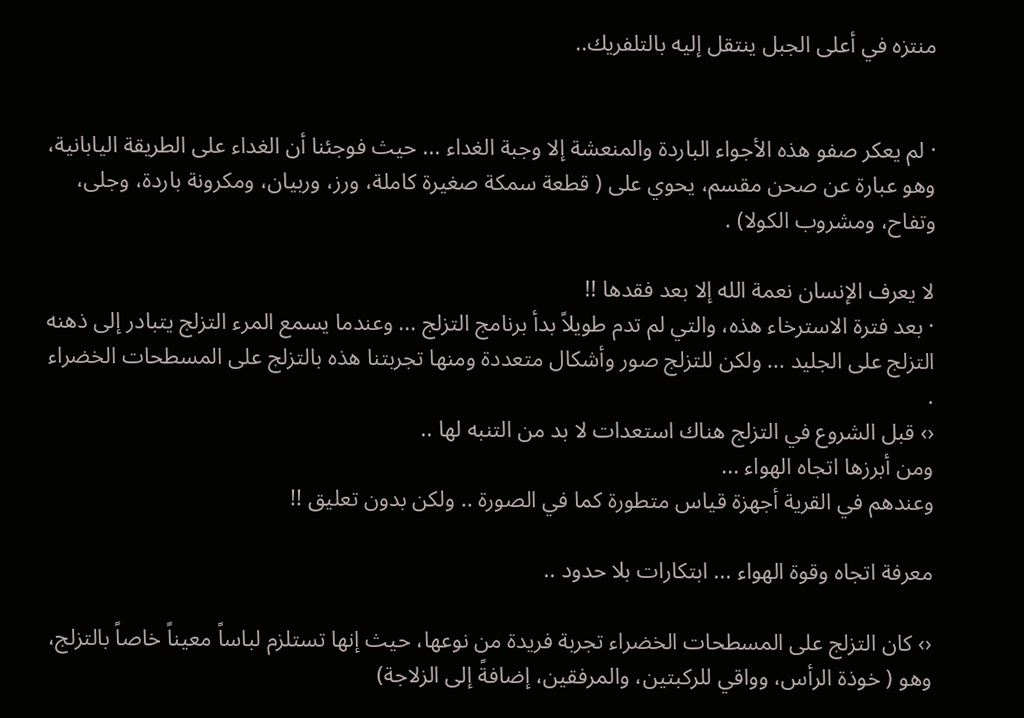منتزه في أعلى الجبل ينتقل إليه بالتلفريك..


· لم يعكر صفو هذه الأجواء الباردة والمنعشة إلا وجبة الغداء ... حيث فوجئنا أن الغداء على الطريقة اليابانية، وهو عبارة عن صحن مقسم، يحوي على ( قطعة سمكة صغيرة كاملة، ورز، وربيان، ومكرونة باردة، وجلى، وتفاح، ومشروب الكولا) .

لا يعرف الإنسان نعمة الله إلا بعد فقدها !!
· بعد فترة الاسترخاء هذه، والتي لم تدم طويلاً بدأ برنامج التزلج ... وعندما يسمع المرء التزلج يتبادر إلى ذهنه التزلج على الجليد ... ولكن للتزلج صور وأشكال متعددة ومنها تجربتنا هذه بالتزلج على المسطحات الخضراء .
‹› قبل الشروع في التزلج هناك استعدات لا بد من التنبه لها ..
ومن أبرزها اتجاه الهواء ...
وعندهم في القرية أجهزة قياس متطورة كما في الصورة .. ولكن بدون تعليق !!

معرفة اتجاه وقوة الهواء ... ابتكارات بلا حدود ..

‹› كان التزلج على المسطحات الخضراء تجربة فريدة من نوعها، حيث إنها تستلزم لباساً معيناً خاصاً بالتزلج، وهو ( خوذة الرأس، وواقي للركبتين، والمرفقين، إضافةً إلى الزلاجة)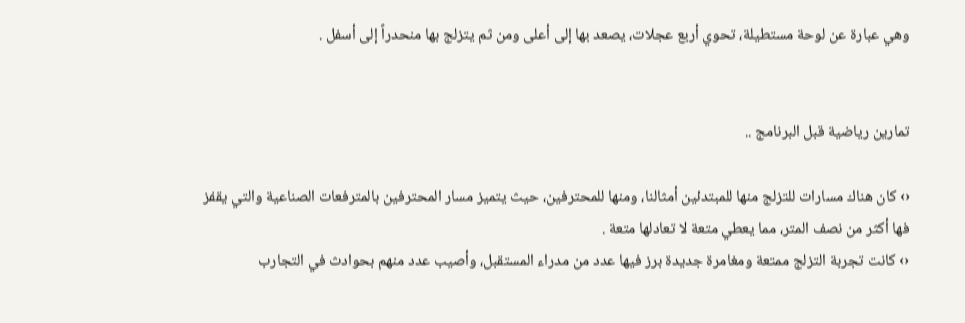وهي عبارة عن لوحة مستطيلة، تحوي أربع عجلات، يصعد بها إلى أعلى ومن ثم يتزلج بها منحدراً إلى أسفل .


تمارين رياضية قبل البرنامج ..

‹› كان هناك مسارات للتزلج منها للمبتدئين أمثالنا، ومنها للمحترفين، حيث يتميز مسار المحترفين بالمترفعات الصناعية والتي يقفز فها أكثر من نصف المتر، مما يعطي متعة لا تعادلها متعة .
‹› كانت تجربة التزلج ممتعة ومغامرة جديدة برز فيها عدد من مدراء المستقبل، وأصيب عدد منهم بحوادث في التجارب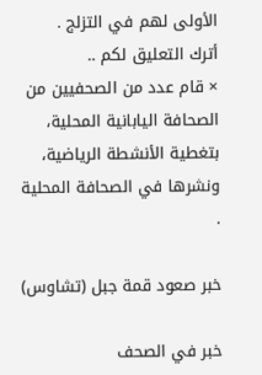الأولى لهم في التزلج .
أترك التعليق لكم ..
× قام عدد من الصحفيين من الصحافة اليابانية المحلية، بتغطية الأنشطة الرياضية، ونشرها في الصحافة المحلية .

خبر صعود قمة جبل (تشاوس)

خبر في الصحف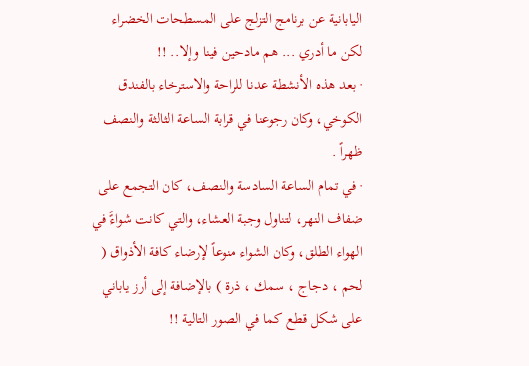اليابانية عن برنامج التزلج على المسطحات الخضراء
لكن ما أدري ... هم مادحين فينا وإلا.. !!
· بعد هذه الأنشطة عدنا للراحة والاسترخاء بالفندق الكوخي، وكان رجوعنا في قرابة الساعة الثالثة والنصف ظهراً .
· في تمام الساعة السادسة والنصف، كان التجمع على ضفاف النهر، لتناول وجبة العشاء، والتي كانت شواءًَ في الهواء الطلق، وكان الشواء منوعاً لإرضاء كافة الأذواق ( لحم ، دجاج ، سمك ، ذرة ) بالإضافة إلى أرز ياباني على شكل قطع كما في الصور التالية !!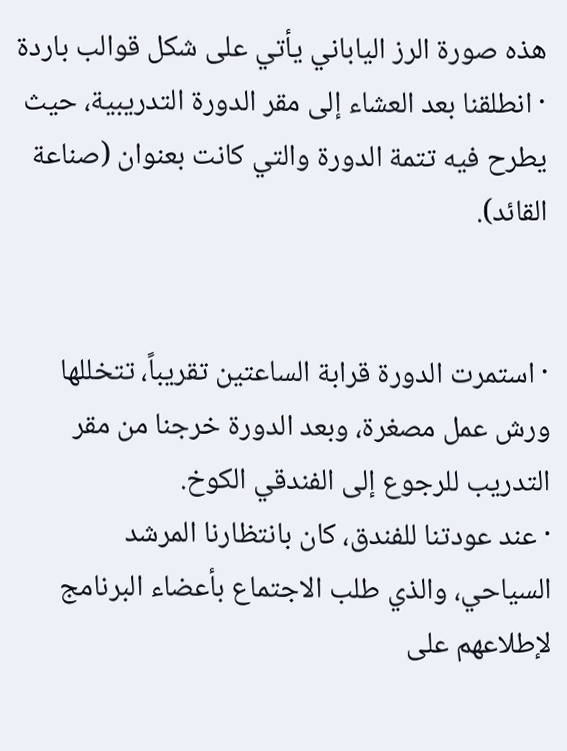هذه صورة الرز الياباني يأتي على شكل قوالب باردة
· انطلقنا بعد العشاء إلى مقر الدورة التدريبية، حيث يطرح فيه تتمة الدورة والتي كانت بعنوان (صناعة القائد).


· استمرت الدورة قرابة الساعتين تقريباً، تتخللها ورش عمل مصغرة، وبعد الدورة خرجنا من مقر التدريب للرجوع إلى الفندقي الكوخ.
· عند عودتنا للفندق، كان بانتظارنا المرشد السياحي، والذي طلب الاجتماع بأعضاء البرنامج لإطلاعهم على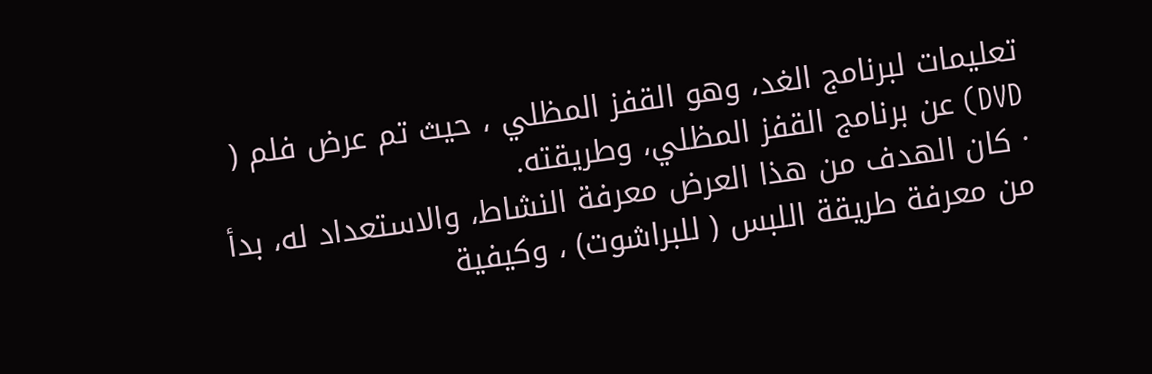تعليمات لبرنامج الغد، وهو القفز المظلي ، حيث تم عرض فلم ( DVD) عن برنامج القفز المظلي، وطريقته.
· كان الهدف من هذا العرض معرفة النشاط، والاستعداد له، بدأ من معرفة طريقة اللبس ( للبراشوت) ، وكيفية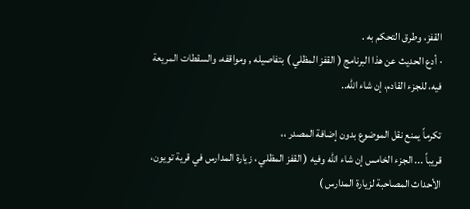القفز، وطرق التحكم به .
· أدع الحديث عن هذا البرنامج ( القفز المظلي ) بتفاصيله , ومواقفه، والسقطات المريعة فيه، للجزء القادم، إن شاء الله..

تكرماً يمنع نقل الموضوع بدون إضافة المصدر ،،
قريباً ... الجزء الخامس إن شاء الله وفيه ( القفز المظلي ، زيارة المدارس في قرية تويون، الأحداث المصاحبة لزيارة المدارس )